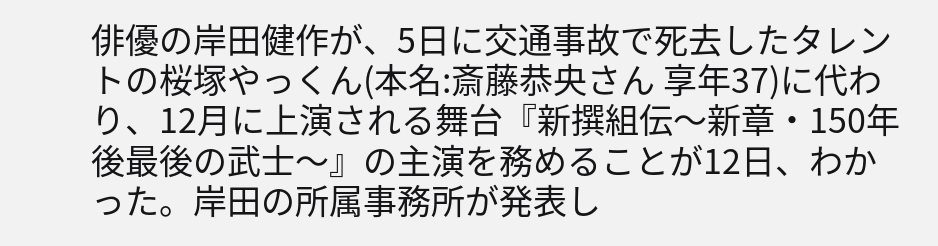俳優の岸田健作が、5日に交通事故で死去したタレントの桜塚やっくん(本名:斎藤恭央さん 享年37)に代わり、12月に上演される舞台『新撰組伝〜新章・150年後最後の武士〜』の主演を務めることが12日、わかった。岸田の所属事務所が発表し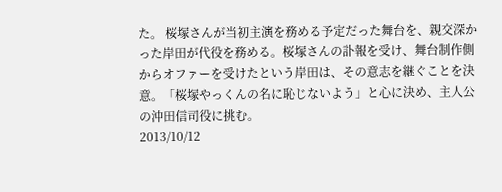た。 桜塚さんが当初主演を務める予定だった舞台を、親交深かった岸田が代役を務める。桜塚さんの訃報を受け、舞台制作側からオファーを受けたという岸田は、その意志を継ぐことを決意。「桜塚やっくんの名に恥じないよう」と心に決め、主人公の沖田信司役に挑む。
2013/10/12